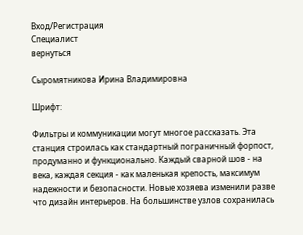Вход/Регистрация
Специалист
вернуться

Сыромятникова Ирина Владимировна

Шрифт:

Фильтры и коммуникации могут многое рассказать. Эта станция строилась как стандартный пограничный форпост, продуманно и функционально. Каждый сварной шов - на века, каждая секция - как маленькая крепость, максимум надежности и безопасности. Новые хозяева изменили разве что дизайн интерьеров. На большинстве узлов сохранилась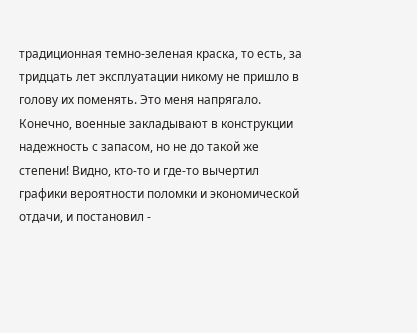традиционная темно-зеленая краска, то есть, за тридцать лет эксплуатации никому не пришло в голову их поменять. Это меня напрягало. Конечно, военные закладывают в конструкции надежность с запасом, но не до такой же степени! Видно, кто-то и где-то вычертил графики вероятности поломки и экономической отдачи, и постановил -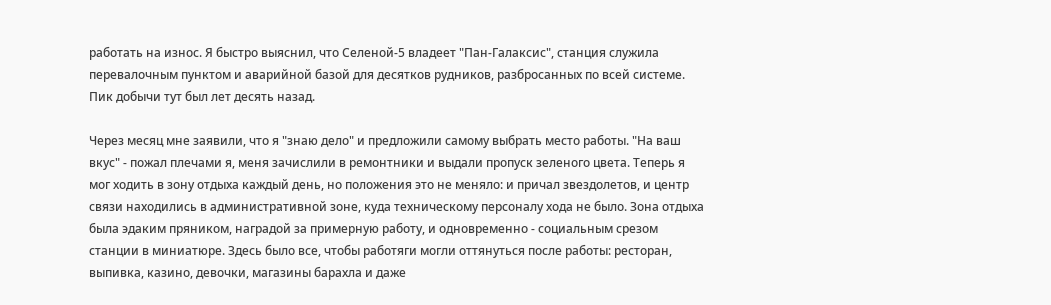работать на износ. Я быстро выяснил, что Селеной-5 владеет "Пан-Галаксис", станция служила перевалочным пунктом и аварийной базой для десятков рудников, разбросанных по всей системе. Пик добычи тут был лет десять назад.

Через месяц мне заявили, что я "знаю дело" и предложили самому выбрать место работы. "На ваш вкус" - пожал плечами я, меня зачислили в ремонтники и выдали пропуск зеленого цвета. Теперь я мог ходить в зону отдыха каждый день, но положения это не меняло: и причал звездолетов, и центр связи находились в административной зоне, куда техническому персоналу хода не было. Зона отдыха была эдаким пряником, наградой за примерную работу, и одновременно - социальным срезом станции в миниатюре. Здесь было все, чтобы работяги могли оттянуться после работы: ресторан, выпивка, казино, девочки, магазины барахла и даже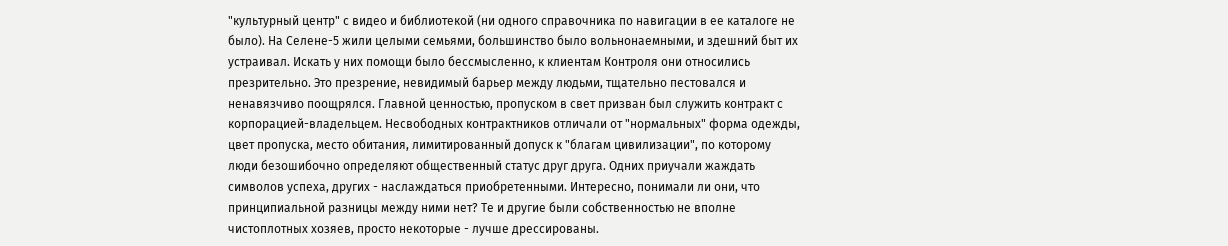"культурный центр" с видео и библиотекой (ни одного справочника по навигации в ее каталоге не было). На Селене-5 жили целыми семьями, большинство было вольнонаемными, и здешний быт их устраивал. Искать у них помощи было бессмысленно, к клиентам Контроля они относились презрительно. Это презрение, невидимый барьер между людьми, тщательно пестовался и ненавязчиво поощрялся. Главной ценностью, пропуском в свет призван был служить контракт с корпорацией-владельцем. Несвободных контрактников отличали от "нормальных" форма одежды, цвет пропуска, место обитания, лимитированный допуск к "благам цивилизации", по которому люди безошибочно определяют общественный статус друг друга. Одних приучали жаждать символов успеха, других - наслаждаться приобретенными. Интересно, понимали ли они, что принципиальной разницы между ними нет? Те и другие были собственностью не вполне чистоплотных хозяев, просто некоторые - лучше дрессированы.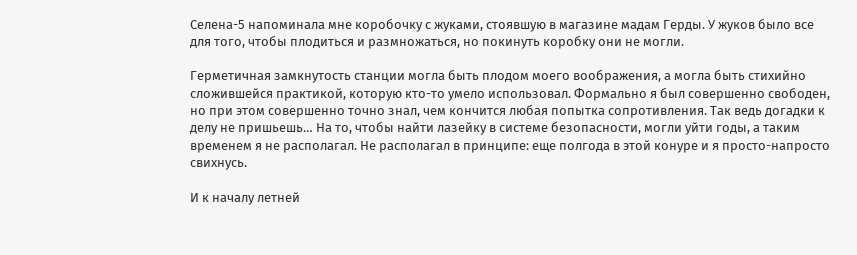Селена-5 напоминала мне коробочку с жуками, стоявшую в магазине мадам Герды. У жуков было все для того, чтобы плодиться и размножаться, но покинуть коробку они не могли.

Герметичная замкнутость станции могла быть плодом моего воображения, а могла быть стихийно сложившейся практикой, которую кто-то умело использовал. Формально я был совершенно свободен, но при этом совершенно точно знал, чем кончится любая попытка сопротивления. Так ведь догадки к делу не пришьешь… На то, чтобы найти лазейку в системе безопасности, могли уйти годы, а таким временем я не располагал. Не располагал в принципе: еще полгода в этой конуре и я просто-напросто свихнусь.

И к началу летней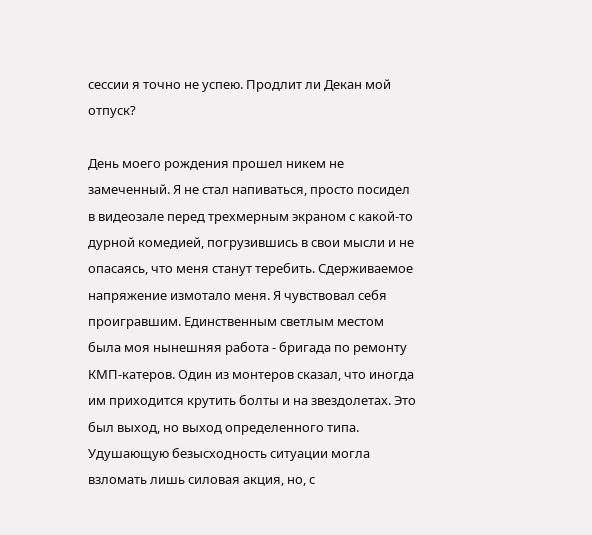сессии я точно не успею. Продлит ли Декан мой отпуск?

День моего рождения прошел никем не замеченный. Я не стал напиваться, просто посидел в видеозале перед трехмерным экраном с какой-то дурной комедией, погрузившись в свои мысли и не опасаясь, что меня станут теребить. Сдерживаемое напряжение измотало меня. Я чувствовал себя проигравшим. Единственным светлым местом была моя нынешняя работа - бригада по ремонту КМП-катеров. Один из монтеров сказал, что иногда им приходится крутить болты и на звездолетах. Это был выход, но выход определенного типа. Удушающую безысходность ситуации могла взломать лишь силовая акция, но, с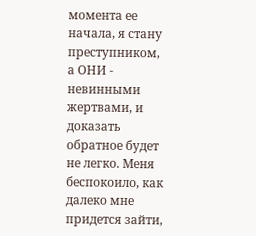момента ее начала, я стану преступником, а ОНИ - невинными жертвами, и доказать обратное будет не легко. Меня беспокоило, как далеко мне придется зайти,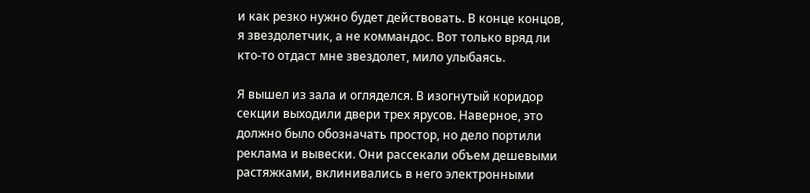и как резко нужно будет действовать. В конце концов, я звездолетчик, а не коммандос. Вот только вряд ли кто-то отдаст мне звездолет, мило улыбаясь.

Я вышел из зала и огляделся. В изогнутый коридор секции выходили двери трех ярусов. Наверное, это должно было обозначать простор, но дело портили реклама и вывески. Они рассекали объем дешевыми растяжками, вклинивались в него электронными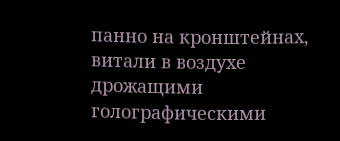панно на кронштейнах, витали в воздухе дрожащими голографическими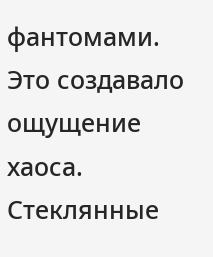фантомами. Это создавало ощущение хаоса. Стеклянные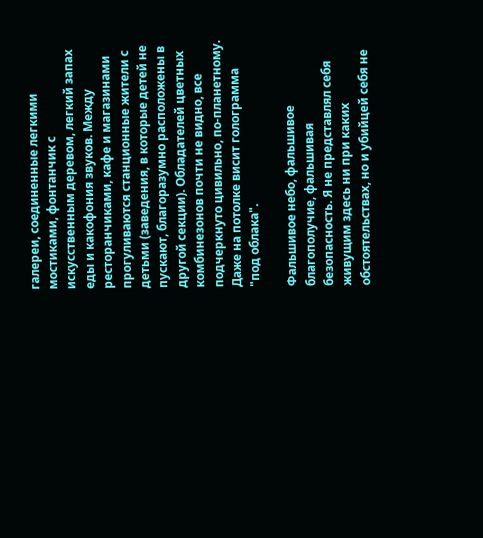галереи, соединенные легкими мостиками, фонтанчик с искусственным деревом, легкий запах еды и какофония звуков. Между ресторанчиками, кафе и магазинами прогуливаются станционные жители с детьми (заведения, в которые детей не пускают, благоразумно расположены в другой секции). Обладателей цветных комбинезонов почти не видно, все подчеркнуто цивильно, по-планетному. Даже на потолке висит голограмма "под облака".

Фальшивое небо, фальшивое благополучие, фальшивая безопасность. Я не представлял себя живущим здесь ни при каких обстоятельствах, но и убийцей себя не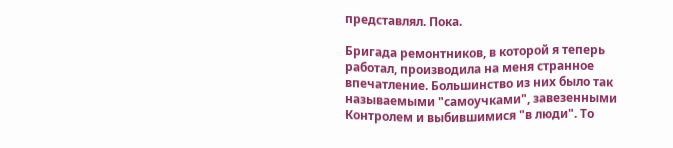представлял. Пока.

Бригада ремонтников, в которой я теперь работал, производила на меня странное впечатление. Большинство из них было так называемыми "самоучками", завезенными Контролем и выбившимися "в люди". То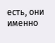есть, они именно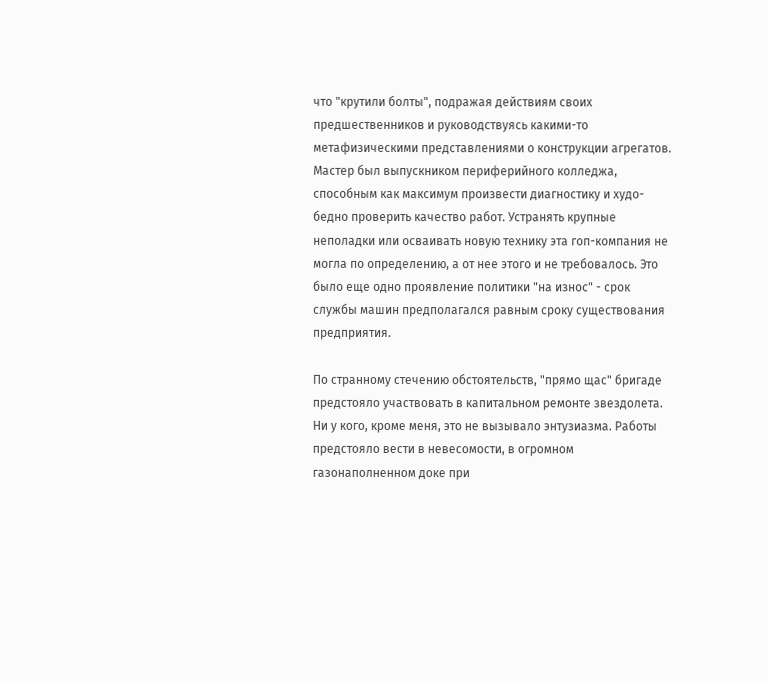что "крутили болты", подражая действиям своих предшественников и руководствуясь какими-то метафизическими представлениями о конструкции агрегатов. Мастер был выпускником периферийного колледжа, способным как максимум произвести диагностику и худо-бедно проверить качество работ. Устранять крупные неполадки или осваивать новую технику эта гоп-компания не могла по определению, а от нее этого и не требовалось. Это было еще одно проявление политики "на износ" - срок службы машин предполагался равным сроку существования предприятия.

По странному стечению обстоятельств, "прямо щас" бригаде предстояло участвовать в капитальном ремонте звездолета. Ни у кого, кроме меня, это не вызывало энтузиазма. Работы предстояло вести в невесомости, в огромном газонаполненном доке при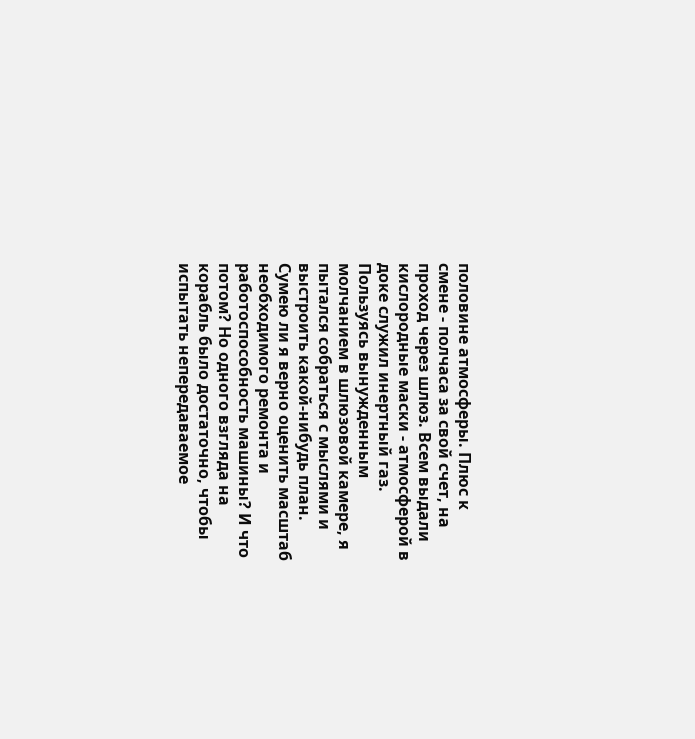половине атмосферы. Плюс к смене - полчаса за свой счет, на проход через шлюз. Всем выдали кислородные маски - атмосферой в доке служил инертный газ. Пользуясь вынужденным молчанием в шлюзовой камере, я пытался собраться с мыслями и выстроить какой-нибудь план. Сумею ли я верно оценить масштаб необходимого ремонта и работоспособность машины? И что потом? Но одного взгляда на корабль было достаточно, чтобы испытать непередаваемое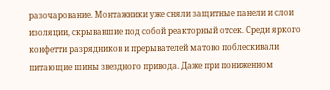разочарование. Монтажники уже сняли защитные панели и слои изоляции, скрывавшие под собой реакторный отсек. Среди яркого конфетти разрядников и прерывателей матово поблескивали питающие шины звездного привода. Даже при пониженном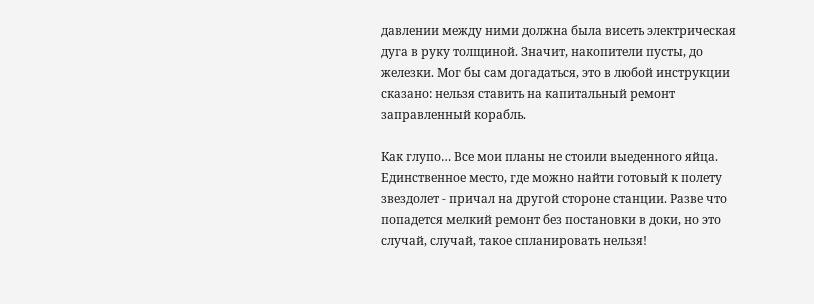давлении между ними должна была висеть электрическая дуга в руку толщиной. Значит, накопители пусты, до железки. Мог бы сам догадаться, это в любой инструкции сказано: нельзя ставить на капитальный ремонт заправленный корабль.

Как глупо… Все мои планы не стоили выеденного яйца. Единственное место, где можно найти готовый к полету звездолет - причал на другой стороне станции. Разве что попадется мелкий ремонт без постановки в доки, но это случай, случай, такое спланировать нельзя!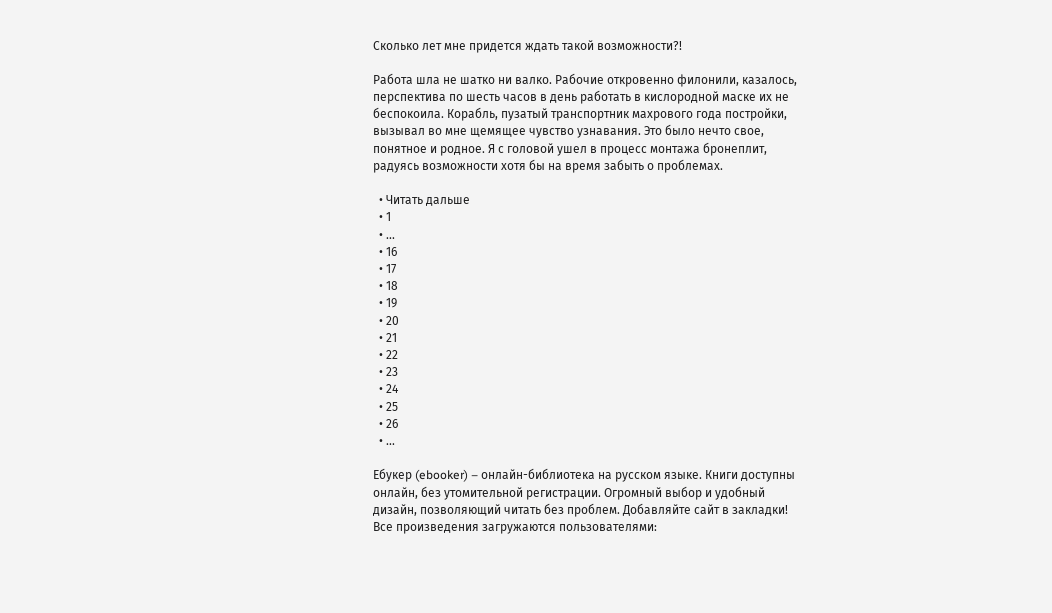Сколько лет мне придется ждать такой возможности?!

Работа шла не шатко ни валко. Рабочие откровенно филонили, казалось, перспектива по шесть часов в день работать в кислородной маске их не беспокоила. Корабль, пузатый транспортник махрового года постройки, вызывал во мне щемящее чувство узнавания. Это было нечто свое, понятное и родное. Я с головой ушел в процесс монтажа бронеплит, радуясь возможности хотя бы на время забыть о проблемах.

  • Читать дальше
  • 1
  • ...
  • 16
  • 17
  • 18
  • 19
  • 20
  • 21
  • 22
  • 23
  • 24
  • 25
  • 26
  • ...

Ебукер (ebooker) – онлайн-библиотека на русском языке. Книги доступны онлайн, без утомительной регистрации. Огромный выбор и удобный дизайн, позволяющий читать без проблем. Добавляйте сайт в закладки! Все произведения загружаются пользователями: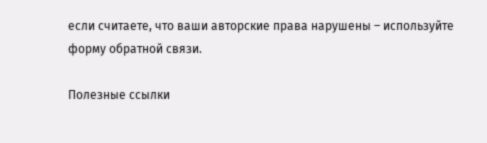если считаете, что ваши авторские права нарушены – используйте форму обратной связи.

Полезные ссылки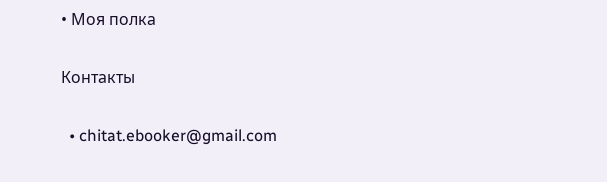• Моя полка

Контакты

  • chitat.ebooker@gmail.com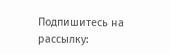Подпишитесь на рассылку: